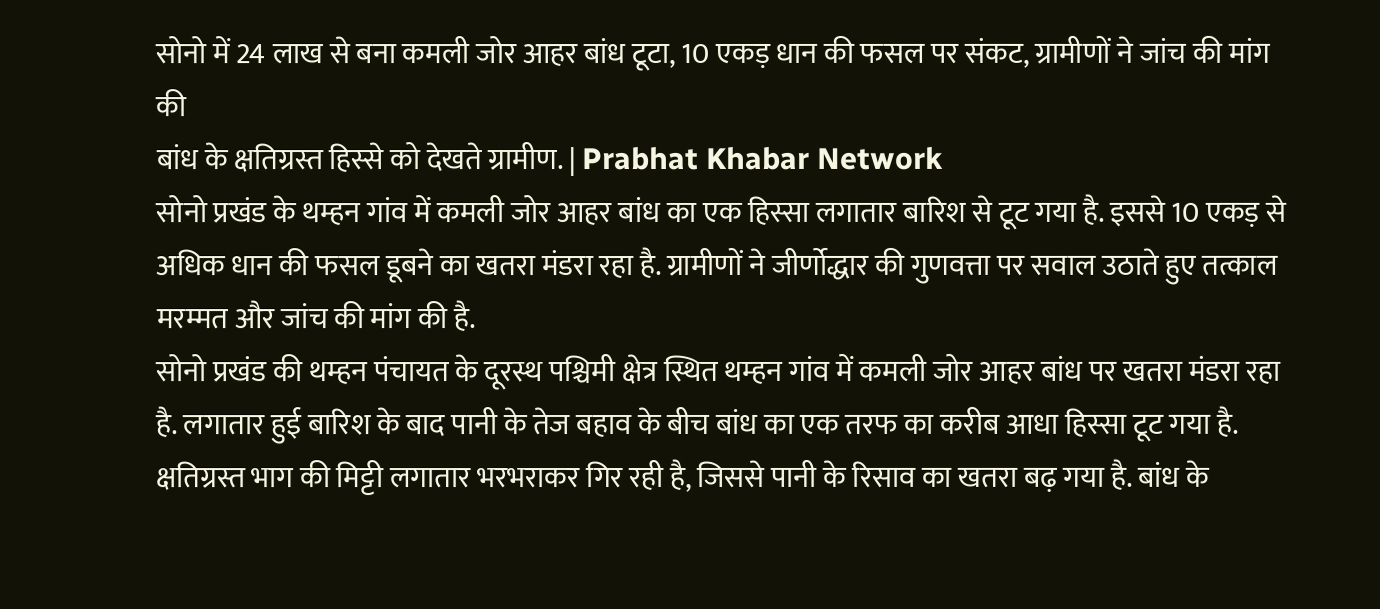सोनो में 24 लाख से बना कमली जोर आहर बांध टूटा, 10 एकड़ धान की फसल पर संकट, ग्रामीणों ने जांच की मांग की
बांध के क्षतिग्रस्त हिस्से को देखते ग्रामीण. | Prabhat Khabar Network
सोनो प्रखंड के थम्हन गांव में कमली जोर आहर बांध का एक हिस्सा लगातार बारिश से टूट गया है. इससे 10 एकड़ से अधिक धान की फसल डूबने का खतरा मंडरा रहा है. ग्रामीणों ने जीर्णोद्धार की गुणवत्ता पर सवाल उठाते हुए तत्काल मरम्मत और जांच की मांग की है.
सोनो प्रखंड की थम्हन पंचायत के दूरस्थ पश्चिमी क्षेत्र स्थित थम्हन गांव में कमली जोर आहर बांध पर खतरा मंडरा रहा है. लगातार हुई बारिश के बाद पानी के तेज बहाव के बीच बांध का एक तरफ का करीब आधा हिस्सा टूट गया है. क्षतिग्रस्त भाग की मिट्टी लगातार भरभराकर गिर रही है, जिससे पानी के रिसाव का खतरा बढ़ गया है. बांध के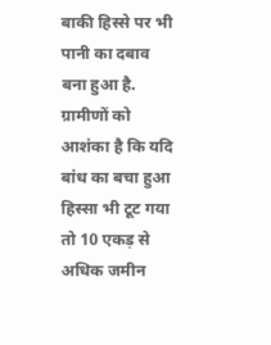बाकी हिस्से पर भी पानी का दबाव बना हुआ है. ग्रामीणों को आशंका है कि यदि बांध का बचा हुआ हिस्सा भी टूट गया तो 10 एकड़ से अधिक जमीन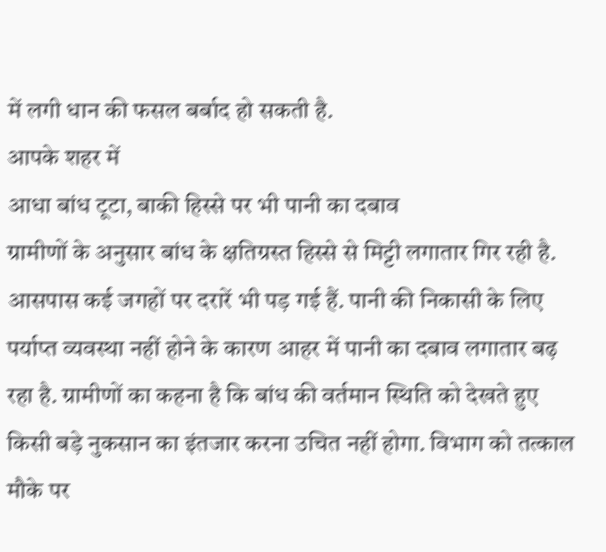में लगी धान की फसल बर्बाद हो सकती है.
आपके शहर में
आधा बांध टूटा, बाकी हिस्से पर भी पानी का दबाव
ग्रामीणों के अनुसार बांध के क्षतिग्रस्त हिस्से से मिट्टी लगातार गिर रही है. आसपास कई जगहों पर दरारें भी पड़ गई हैं. पानी की निकासी के लिए पर्याप्त व्यवस्था नहीं होने के कारण आहर में पानी का दबाव लगातार बढ़ रहा है. ग्रामीणों का कहना है कि बांध की वर्तमान स्थिति को देखते हुए किसी बड़े नुकसान का इंतजार करना उचित नहीं होगा. विभाग को तत्काल मौके पर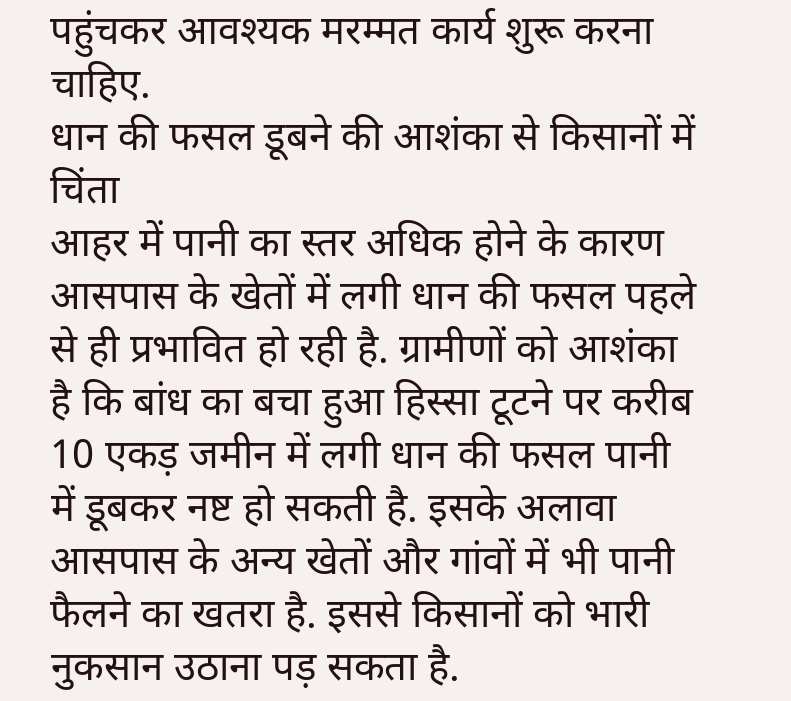पहुंचकर आवश्यक मरम्मत कार्य शुरू करना चाहिए.
धान की फसल डूबने की आशंका से किसानों में चिंता
आहर में पानी का स्तर अधिक होने के कारण आसपास के खेतों में लगी धान की फसल पहले से ही प्रभावित हो रही है. ग्रामीणों को आशंका है कि बांध का बचा हुआ हिस्सा टूटने पर करीब 10 एकड़ जमीन में लगी धान की फसल पानी में डूबकर नष्ट हो सकती है. इसके अलावा आसपास के अन्य खेतों और गांवों में भी पानी फैलने का खतरा है. इससे किसानों को भारी नुकसान उठाना पड़ सकता है.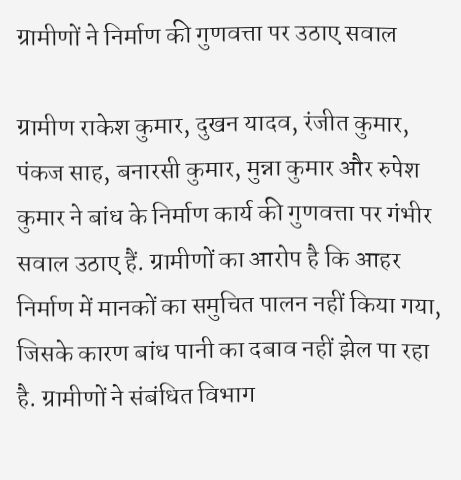ग्रामीणों ने निर्माण की गुणवत्ता पर उठाए सवाल

ग्रामीण राकेश कुमार, दुखन यादव, रंजीत कुमार, पंकज साह, बनारसी कुमार, मुन्ना कुमार और रुपेश कुमार ने बांध के निर्माण कार्य की गुणवत्ता पर गंभीर सवाल उठाए हैं. ग्रामीणों का आरोप है कि आहर निर्माण में मानकों का समुचित पालन नहीं किया गया, जिसके कारण बांध पानी का दबाव नहीं झेल पा रहा है. ग्रामीणों ने संबंधित विभाग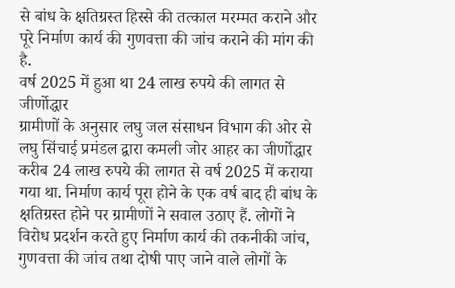से बांध के क्षतिग्रस्त हिस्से की तत्काल मरम्मत कराने और पूरे निर्माण कार्य की गुणवत्ता की जांच कराने की मांग की है.
वर्ष 2025 में हुआ था 24 लाख रुपये की लागत से जीर्णोद्धार
ग्रामीणों के अनुसार लघु जल संसाधन विभाग की ओर से लघु सिंचाई प्रमंडल द्वारा कमली जोर आहर का जीर्णोद्धार करीब 24 लाख रुपये की लागत से वर्ष 2025 में कराया गया था. निर्माण कार्य पूरा होने के एक वर्ष बाद ही बांध के क्षतिग्रस्त होने पर ग्रामीणों ने सवाल उठाए हैं. लोगों ने विरोध प्रदर्शन करते हुए निर्माण कार्य की तकनीकी जांच, गुणवत्ता की जांच तथा दोषी पाए जाने वाले लोगों के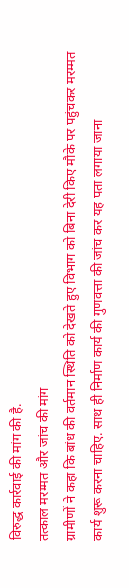विरुद्ध कार्रवाई की मांग की है.
तत्काल मरम्मत और जांच की मांग
ग्रामीणों ने कहा कि बांध की वर्तमान स्थिति को देखते हुए विभाग को बिना देरी किए मौके पर पहुंचकर मरम्मत कार्य शुरू करना चाहिए. साथ ही निर्माण कार्य की गुणवत्ता की जांच कर यह पता लगाया जाना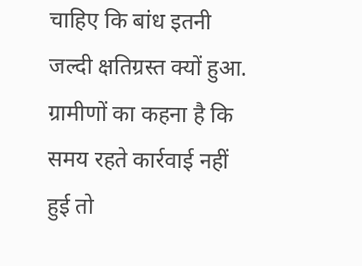चाहिए कि बांध इतनी जल्दी क्षतिग्रस्त क्यों हुआ. ग्रामीणों का कहना है कि समय रहते कार्रवाई नहीं हुई तो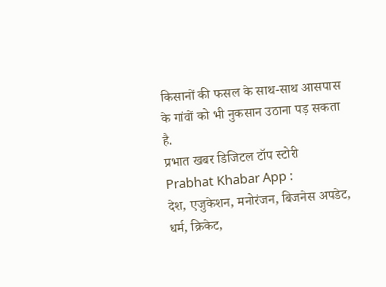किसानों की फसल के साथ-साथ आसपास के गांवों को भी नुकसान उठाना पड़ सकता है.
प्रभात खबर डिजिटल टॉप स्टोरी
Prabhat Khabar App :
देश, एजुकेशन, मनोरंजन, बिजनेस अपडेट, धर्म, क्रिकेट,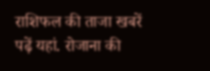राशिफल की ताजा खबरें पढ़ें यहां. रोजाना की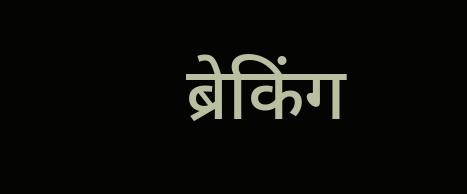ब्रेकिंग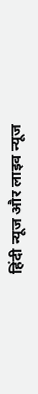हिंदी न्यूज और लाइव न्यूज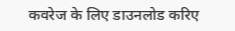कवरेज के लिए डाउनलोड करिए